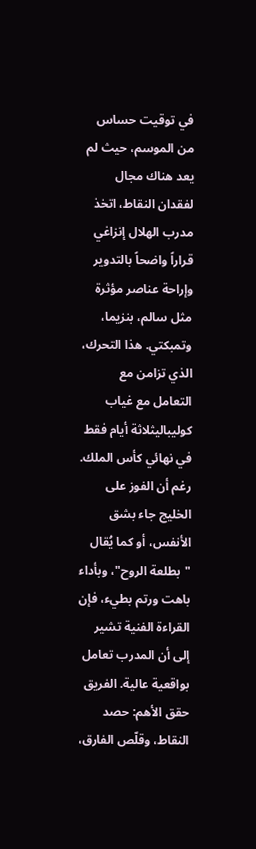في توقيت حساس من الموسم، حيث لم يعد هناك مجال لفقدان النقاط، اتخذ مدرب الهلال إنزاغي قراراً واضحاً بالتدوير وإراحة عناصر مؤثرة مثل سالم، بنزيما، وتمبكتي. هذا التحرك، الذي تزامن مع التعامل مع غياب كوليباليثلاثة أيام فقط في نهائي كأس الملك.
رغم أن الفوز على الخليج جاء بشق الأنفس، أو كما يُقال "بطلعة الروح"، وبأداء باهت ورتم بطيء، فإن القراءة الفنية تشير إلى أن المدرب تعامل بواقعية عالية. الفريق حقق الأهم: حصد النقاط، وقلّص الفارق،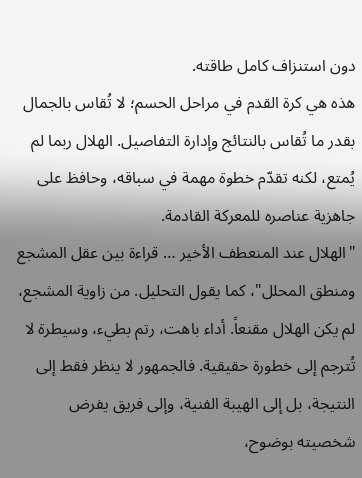دون استنزاف كامل طاقته.
هذه هي كرة القدم في مراحل الحسم؛ لا تُقاس بالجمال بقدر ما تُقاس بالنتائج وإدارة التفاصيل. الهلال ربما لم يُمتع، لكنه تقدّم خطوة مهمة في سباقه، وحافظ على جاهزية عناصره للمعركة القادمة.
"الهلال عند المنعطف الأخير … قراءة بين عقل المشجع ومنطق المحلل"، كما يقول التحليل. من زاوية المشجع، لم يكن الهلال مقنعاً. أداء باهت، رتم بطيء، وسيطرة لا تُترجم إلى خطورة حقيقية. فالجمهور لا ينظر فقط إلى النتيجة، بل إلى الهيبة الفنية، وإلى فريق يفرض شخصيته بوضوح،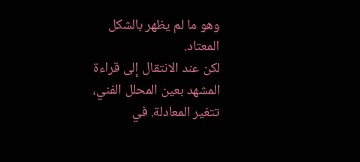وهو ما لم يظهر بالشكل المعتاد.
لكن عند الانتقال إلى قراءة المشهد بعين المحلل الفني، تتغير المعادلة. في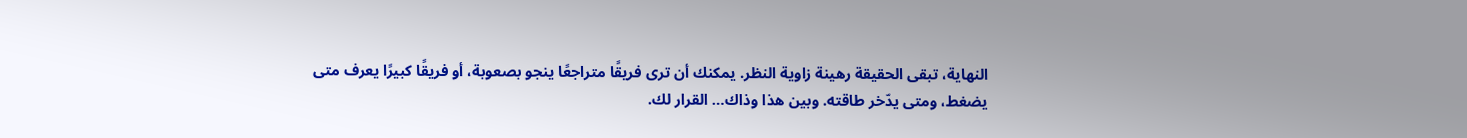النهاية، تبقى الحقيقة رهينة زاوية النظر. يمكنك أن ترى فريقًا متراجعًا ينجو بصعوبة، أو فريقًا كبيرًا يعرف متى يضغط، ومتى يدّخر طاقته. وبين هذا وذاك… القرار لك.